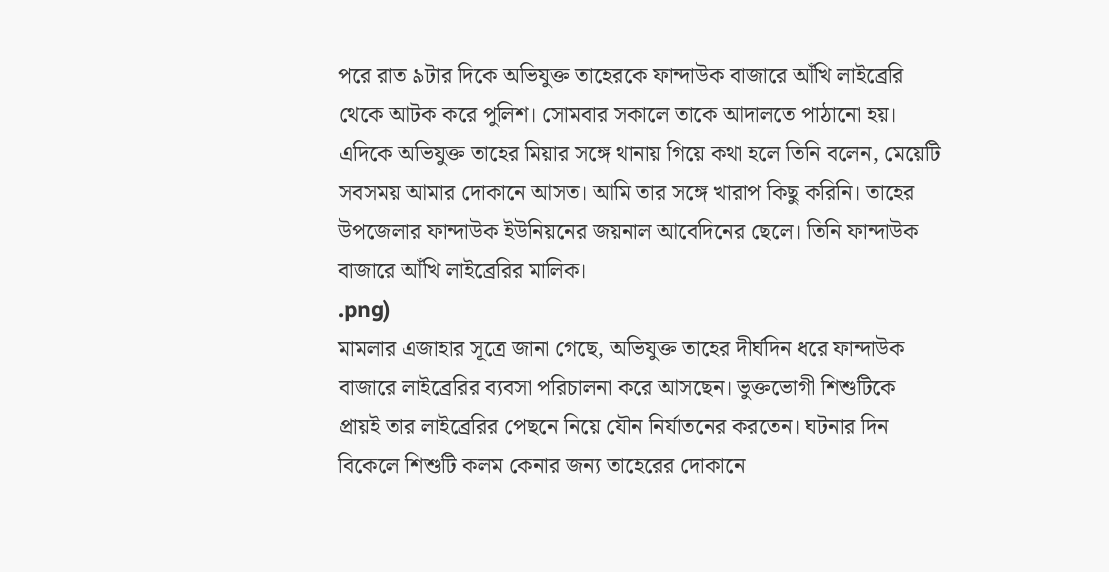পরে রাত ৯টার দিকে অভিযুক্ত তাহেরকে ফান্দাউক বাজারে আঁখি লাইব্রেরি থেকে আটক করে পুলিশ। সোমবার সকালে তাকে আদালতে পাঠানো হয়।
এদিকে অভিযুক্ত তাহের মিয়ার সঙ্গে থানায় গিয়ে কথা হলে তিনি বলেন, মেয়েটি সবসময় আমার দোকানে আসত। আমি তার সঙ্গে খারাপ কিছু করিনি। তাহের উপজেলার ফান্দাউক ইউনিয়নের জয়নাল আবেদিনের ছেলে। তিনি ফান্দাউক বাজারে আঁখি লাইব্রেরির মালিক।
.png)
মামলার এজাহার সূত্রে জানা গেছে, অভিযুক্ত তাহের দীর্ঘদিন ধরে ফান্দাউক বাজারে লাইব্রেরির ব্যবসা পরিচালনা করে আসছেন। ভুক্তভোগী শিশুটিকে প্রায়ই তার লাইব্রেরির পেছনে নিয়ে যৌন নির্যাতনের করতেন। ঘটনার দিন বিকেলে শিশুটি কলম কেনার জন্য তাহেরের দোকানে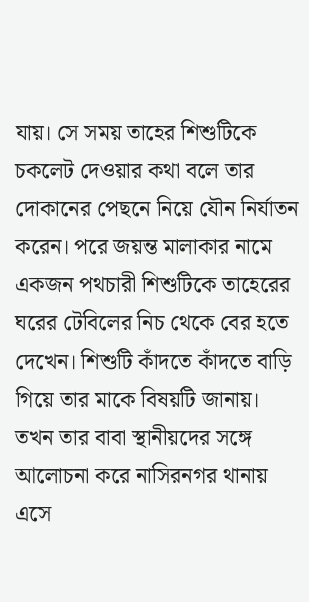যায়। সে সময় তাহের শিশুটিকে চকলেট দেওয়ার কথা বলে তার দোকানের পেছনে নিয়ে যৌন নির্যাতন করেন। পরে জয়ন্ত মালাকার নামে একজন পথচারী শিশুটিকে তাহেরের ঘরের টেবিলের নিচ থেকে বের হতে দেখেন। শিশুটি কাঁদতে কাঁদতে বাড়ি গিয়ে তার মাকে বিষয়টি জানায়। তখন তার বাবা স্থানীয়দের সঙ্গে আলোচনা করে নাসিরনগর থানায় এসে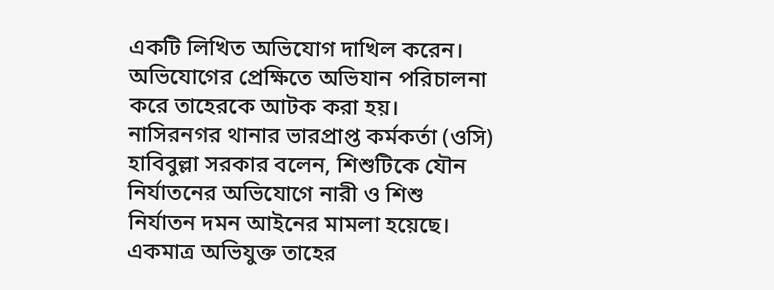একটি লিখিত অভিযোগ দাখিল করেন। অভিযোগের প্রেক্ষিতে অভিযান পরিচালনা করে তাহেরকে আটক করা হয়।
নাসিরনগর থানার ভারপ্রাপ্ত কর্মকর্তা (ওসি) হাবিবুল্লা সরকার বলেন, শিশুটিকে যৌন নির্যাতনের অভিযোগে নারী ও শিশু নির্যাতন দমন আইনের মামলা হয়েছে। একমাত্র অভিযুক্ত তাহের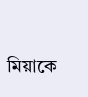মিয়াকে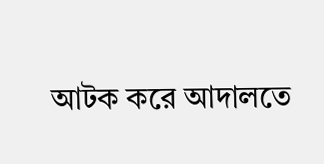আটক করে আদালতে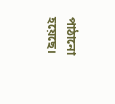পাঠানো হয়েছে।